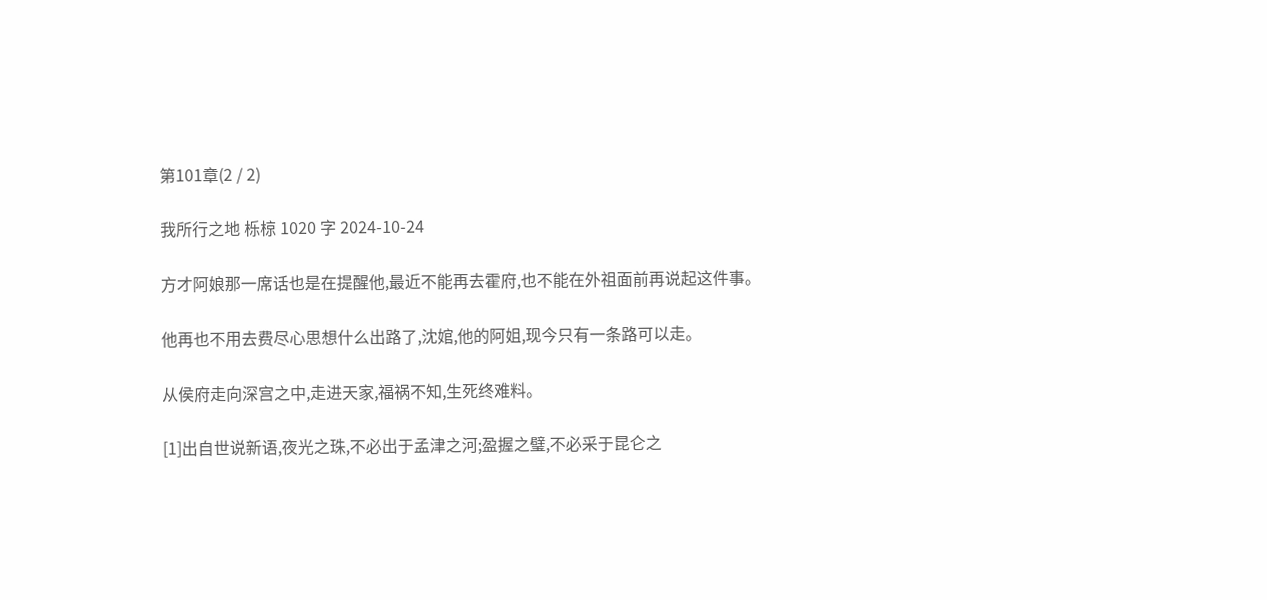第101章(2 / 2)

我所行之地 栎椋 1020 字 2024-10-24

方才阿娘那一席话也是在提醒他,最近不能再去霍府,也不能在外祖面前再说起这件事。

他再也不用去费尽心思想什么出路了,沈婠,他的阿姐,现今只有一条路可以走。

从侯府走向深宫之中,走进天家,福祸不知,生死终难料。

[1]出自世说新语,夜光之珠,不必出于孟津之河;盈握之璧,不必采于昆仑之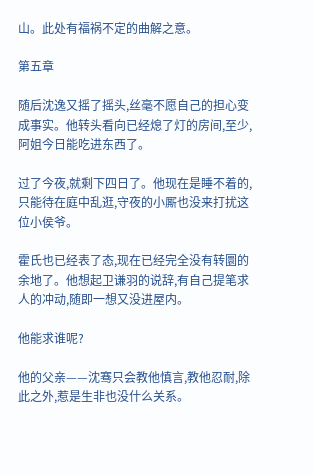山。此处有福祸不定的曲解之意。

第五章

随后沈逸又摇了摇头,丝毫不愿自己的担心变成事实。他转头看向已经熄了灯的房间,至少,阿姐今日能吃进东西了。

过了今夜,就剩下四日了。他现在是睡不着的,只能待在庭中乱逛,守夜的小厮也没来打扰这位小侯爷。

霍氏也已经表了态,现在已经完全没有转圜的余地了。他想起卫谦羽的说辞,有自己提笔求人的冲动,随即一想又没进屋内。

他能求谁呢?

他的父亲——沈骞只会教他慎言,教他忍耐,除此之外,惹是生非也没什么关系。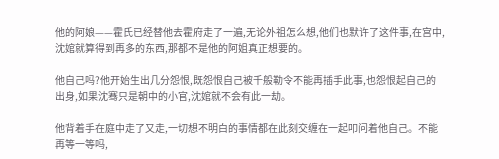他的阿娘——霍氏已经替他去霍府走了一遍,无论外祖怎么想,他们也默许了这件事,在宫中,沈婠就算得到再多的东西,那都不是他的阿姐真正想要的。

他自己吗?他开始生出几分怨恨,既怨恨自己被千般勒令不能再插手此事,也怨恨起自己的出身,如果沈骞只是朝中的小官,沈婠就不会有此一劫。

他背着手在庭中走了又走,一切想不明白的事情都在此刻交缠在一起叩问着他自己。不能再等一等吗,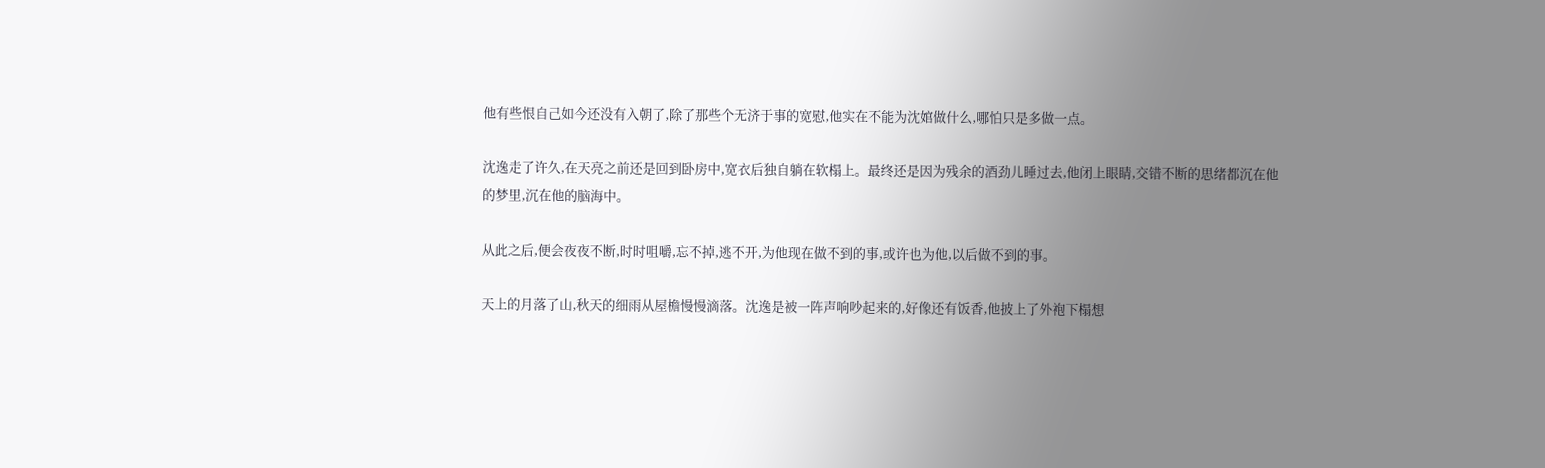他有些恨自己如今还没有入朝了,除了那些个无济于事的宽慰,他实在不能为沈婠做什么,哪怕只是多做一点。

沈逸走了许久,在天亮之前还是回到卧房中,宽衣后独自躺在软榻上。最终还是因为残余的酒劲儿睡过去,他闭上眼睛,交错不断的思绪都沉在他的梦里,沉在他的脑海中。

从此之后,便会夜夜不断,时时咀嚼,忘不掉,逃不开,为他现在做不到的事,或许也为他,以后做不到的事。

天上的月落了山,秋天的细雨从屋檐慢慢滴落。沈逸是被一阵声响吵起来的,好像还有饭香,他披上了外袍下榻想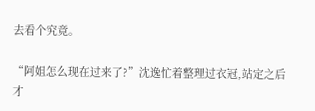去看个究竟。

“阿姐怎么现在过来了?”沈逸忙着整理过衣冠,站定之后才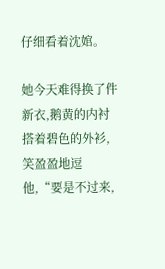仔细看着沈婠。

她今天难得换了件新衣,鹅黄的内衬搭着碧色的外衫,笑盈盈地逗他,“要是不过来,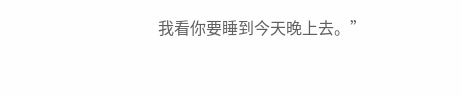我看你要睡到今天晚上去。”